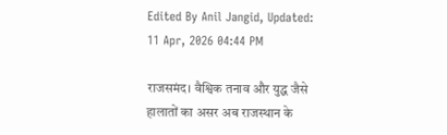Edited By Anil Jangid, Updated: 11 Apr, 2026 04:44 PM

राजसमंद। वैश्विक तनाव और युद्ध जैसे हालातों का असर अब राजस्थान के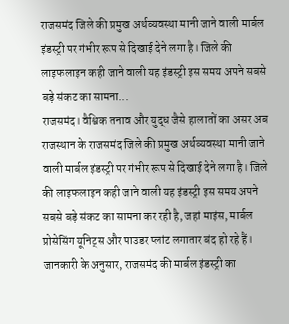राजसमंद जिले की प्रमुख अर्थव्यवस्था मानी जाने वाली मार्बल इंडस्ट्री पर गंभीर रूप से दिखाई देने लगा है। जिले की लाइफलाइन कही जाने वाली यह इंडस्ट्री इस समय अपने सबसे बड़े संकट का सामना...
राजसमंद। वैश्विक तनाव और युद्ध जैसे हालातों का असर अब राजस्थान के राजसमंद जिले की प्रमुख अर्थव्यवस्था मानी जाने वाली मार्बल इंडस्ट्री पर गंभीर रूप से दिखाई देने लगा है। जिले की लाइफलाइन कही जाने वाली यह इंडस्ट्री इस समय अपने सबसे बड़े संकट का सामना कर रही है, जहां माइंस, मार्बल प्रोसेसिंग यूनिट्स और पाउडर प्लांट लगातार बंद हो रहे हैं।
जानकारी के अनुसार, राजसमंद की मार्बल इंडस्ट्री का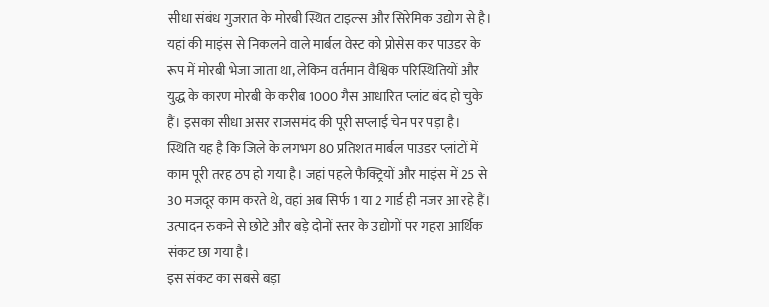सीधा संबंध गुजरात के मोरबी स्थित टाइल्स और सिरेमिक उद्योग से है। यहां की माइंस से निकलने वाले मार्बल वेस्ट को प्रोसेस कर पाउडर के रूप में मोरबी भेजा जाता था, लेकिन वर्तमान वैश्विक परिस्थितियों और युद्ध के कारण मोरबी के करीब 1000 गैस आधारित प्लांट बंद हो चुके हैं। इसका सीधा असर राजसमंद की पूरी सप्लाई चेन पर पड़ा है।
स्थिति यह है कि जिले के लगभग 80 प्रतिशत मार्बल पाउडर प्लांटों में काम पूरी तरह ठप हो गया है। जहां पहले फैक्ट्रियों और माइंस में 25 से 30 मजदूर काम करते थे, वहां अब सिर्फ 1 या 2 गार्ड ही नजर आ रहे हैं। उत्पादन रुकने से छोटे और बड़े दोनों स्तर के उद्योगों पर गहरा आर्थिक संकट छा गया है।
इस संकट का सबसे बड़ा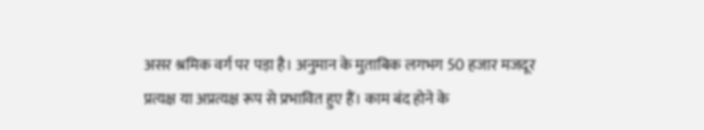असर श्रमिक वर्ग पर पड़ा है। अनुमान के मुताबिक लगभग 50 हजार मजदूर प्रत्यक्ष या अप्रत्यक्ष रूप से प्रभावित हुए हैं। काम बंद होने के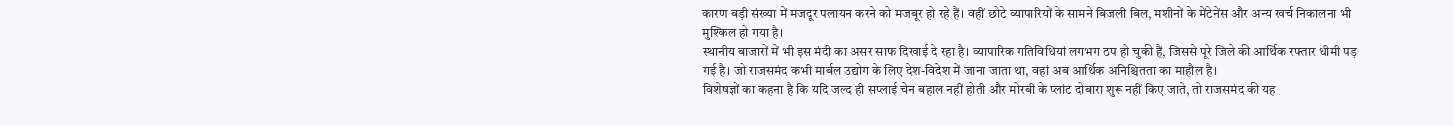कारण बड़ी संख्या में मजदूर पलायन करने को मजबूर हो रहे हैं। वहीं छोटे व्यापारियों के सामने बिजली बिल, मशीनों के मेंटेनेंस और अन्य खर्च निकालना भी मुश्किल हो गया है।
स्थानीय बाजारों में भी इस मंदी का असर साफ दिखाई दे रहा है। व्यापारिक गतिविधियां लगभग ठप हो चुकी हैं, जिससे पूरे जिले की आर्थिक रफ्तार धीमी पड़ गई है। जो राजसमंद कभी मार्बल उद्योग के लिए देश-विदेश में जाना जाता था, वहां अब आर्थिक अनिश्चितता का माहौल है।
विशेषज्ञों का कहना है कि यदि जल्द ही सप्लाई चेन बहाल नहीं होती और मोरबी के प्लांट दोबारा शुरू नहीं किए जाते, तो राजसमंद की यह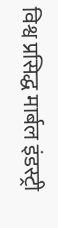विश्व प्रसिद्ध मार्बल इंडस्ट्री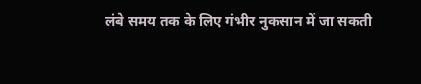लंबे समय तक के लिए गंभीर नुकसान में जा सकती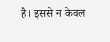है। इससे न केवल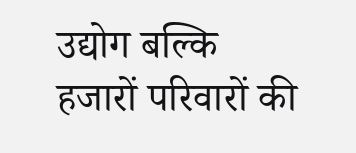उद्योग बल्कि हजारों परिवारों की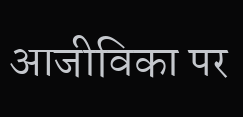आजीविका पर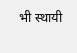भी स्थायी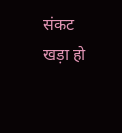संकट खड़ा हो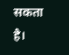सकता है।